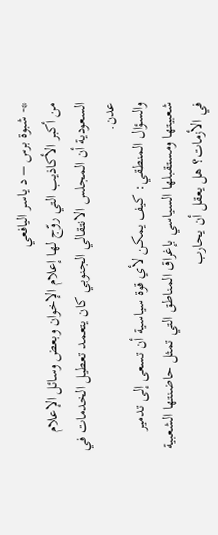*- شبوة برس – د ياسر اليافعي
من أكبر الأكاذيب التي روّج لها إعلام الإخوان وبعض وسائل الإعلام السعودية أن المجلس الانتقالي الجنوبي كان يتعمد تعطيل الخدمات في عدن.
والسؤال المنطقي: كيف يمكن لأي قوة سياسية أن تسعى إلى تدمير شعبيتها ومستقبلها السياسي بإغراق المناطق التي تمثل حاضنتها الشعبية في الأزمات؟ هل يعقل أن يحارب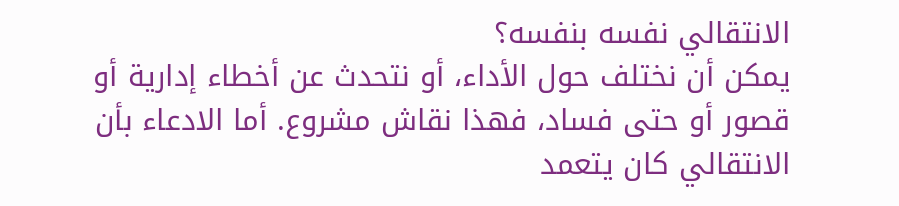الانتقالي نفسه بنفسه؟
يمكن أن نختلف حول الأداء، أو نتحدث عن أخطاء إدارية أو قصور أو حتى فساد، فهذا نقاش مشروع. أما الادعاء بأن الانتقالي كان يتعمد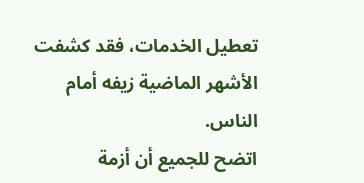تعطيل الخدمات، فقد كشفت الأشهر الماضية زيفه أمام الناس.
اتضح للجميع أن أزمة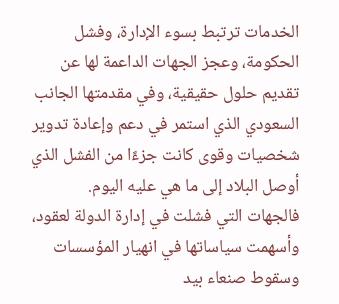الخدمات ترتبط بسوء الإدارة، وفشل الحكومة، وعجز الجهات الداعمة لها عن تقديم حلول حقيقية، وفي مقدمتها الجانب السعودي الذي استمر في دعم وإعادة تدوير شخصيات وقوى كانت جزءًا من الفشل الذي أوصل البلاد إلى ما هي عليه اليوم.
فالجهات التي فشلت في إدارة الدولة لعقود، وأسهمت سياساتها في انهيار المؤسسات وسقوط صنعاء بيد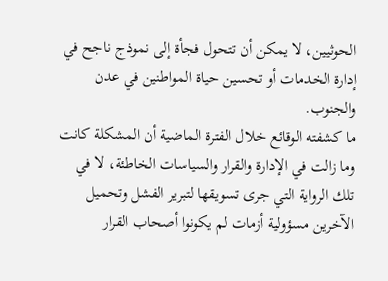الحوثيين، لا يمكن أن تتحول فجأة إلى نموذج ناجح في إدارة الخدمات أو تحسين حياة المواطنين في عدن والجنوب.
ما كشفته الوقائع خلال الفترة الماضية أن المشكلة كانت وما زالت في الإدارة والقرار والسياسات الخاطئة، لا في تلك الرواية التي جرى تسويقها لتبرير الفشل وتحميل الآخرين مسؤولية أزمات لم يكونوا أصحاب القرار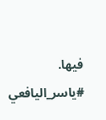فيها.
#ياسر_اليافعي